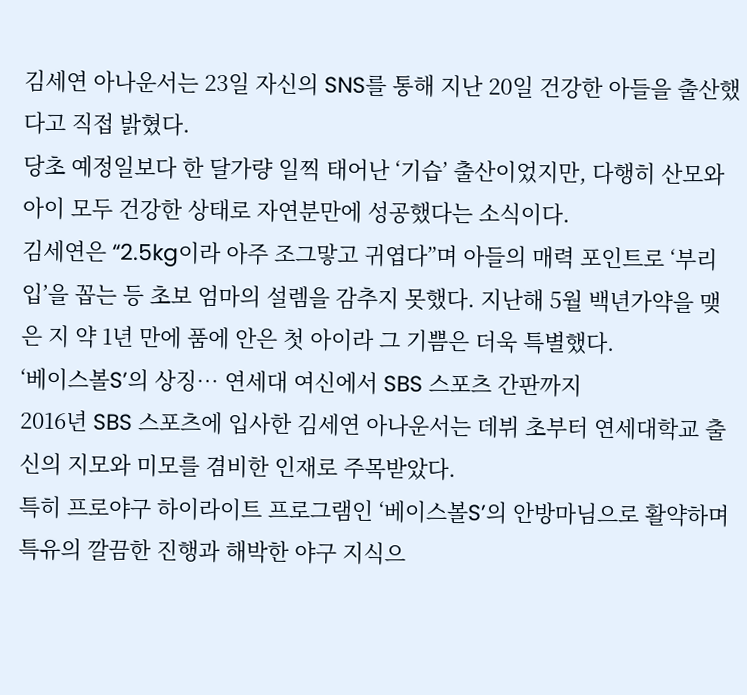김세연 아나운서는 23일 자신의 SNS를 통해 지난 20일 건강한 아들을 출산했다고 직접 밝혔다.
당초 예정일보다 한 달가량 일찍 태어난 ‘기습’ 출산이었지만, 다행히 산모와 아이 모두 건강한 상태로 자연분만에 성공했다는 소식이다.
김세연은 “2.5kg이라 아주 조그맣고 귀엽다”며 아들의 매력 포인트로 ‘부리 입’을 꼽는 등 초보 엄마의 설렘을 감추지 못했다. 지난해 5월 백년가약을 맺은 지 약 1년 만에 품에 안은 첫 아이라 그 기쁨은 더욱 특별했다.
‘베이스볼S’의 상징… 연세대 여신에서 SBS 스포츠 간판까지
2016년 SBS 스포츠에 입사한 김세연 아나운서는 데뷔 초부터 연세대학교 출신의 지모와 미모를 겸비한 인재로 주목받았다.
특히 프로야구 하이라이트 프로그램인 ‘베이스볼S’의 안방마님으로 활약하며 특유의 깔끔한 진행과 해박한 야구 지식으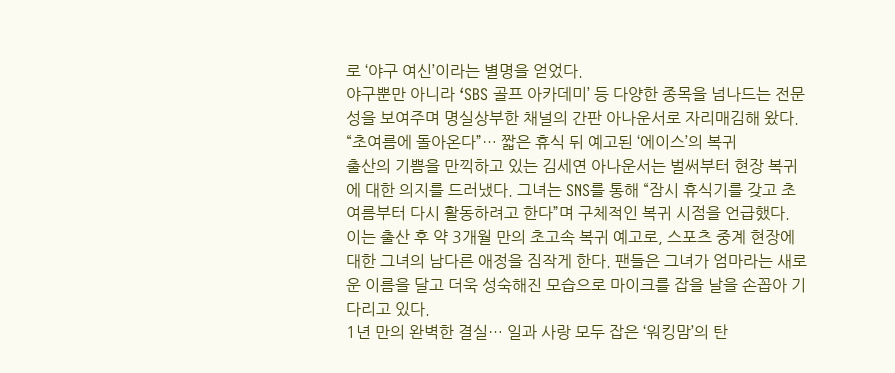로 ‘야구 여신’이라는 별명을 얻었다.
야구뿐만 아니라 ‘SBS 골프 아카데미’ 등 다양한 종목을 넘나드는 전문성을 보여주며 명실상부한 채널의 간판 아나운서로 자리매김해 왔다.
“초여름에 돌아온다”… 짧은 휴식 뒤 예고된 ‘에이스’의 복귀
출산의 기쁨을 만끽하고 있는 김세연 아나운서는 벌써부터 현장 복귀에 대한 의지를 드러냈다. 그녀는 SNS를 통해 “잠시 휴식기를 갖고 초여름부터 다시 활동하려고 한다”며 구체적인 복귀 시점을 언급했다.
이는 출산 후 약 3개월 만의 초고속 복귀 예고로, 스포츠 중계 현장에 대한 그녀의 남다른 애정을 짐작게 한다. 팬들은 그녀가 엄마라는 새로운 이름을 달고 더욱 성숙해진 모습으로 마이크를 잡을 날을 손꼽아 기다리고 있다.
1년 만의 완벽한 결실… 일과 사랑 모두 잡은 ‘워킹맘’의 탄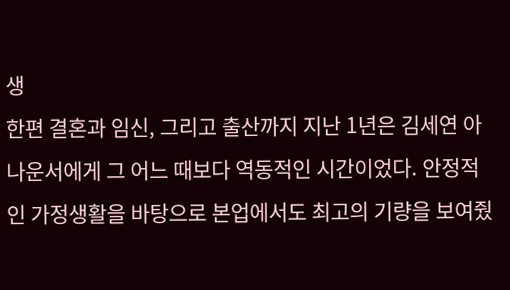생
한편 결혼과 임신, 그리고 출산까지 지난 1년은 김세연 아나운서에게 그 어느 때보다 역동적인 시간이었다. 안정적인 가정생활을 바탕으로 본업에서도 최고의 기량을 보여줬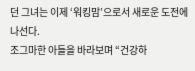던 그녀는 이제 ‘워킹맘’으로서 새로운 도전에 나선다.
조그마한 아들을 바라보며 “건강하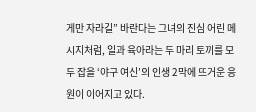게만 자라길” 바란다는 그녀의 진심 어린 메시지처럼, 일과 육아라는 두 마리 토끼를 모두 잡을 ‘야구 여신’의 인생 2막에 뜨거운 응원이 이어지고 있다.